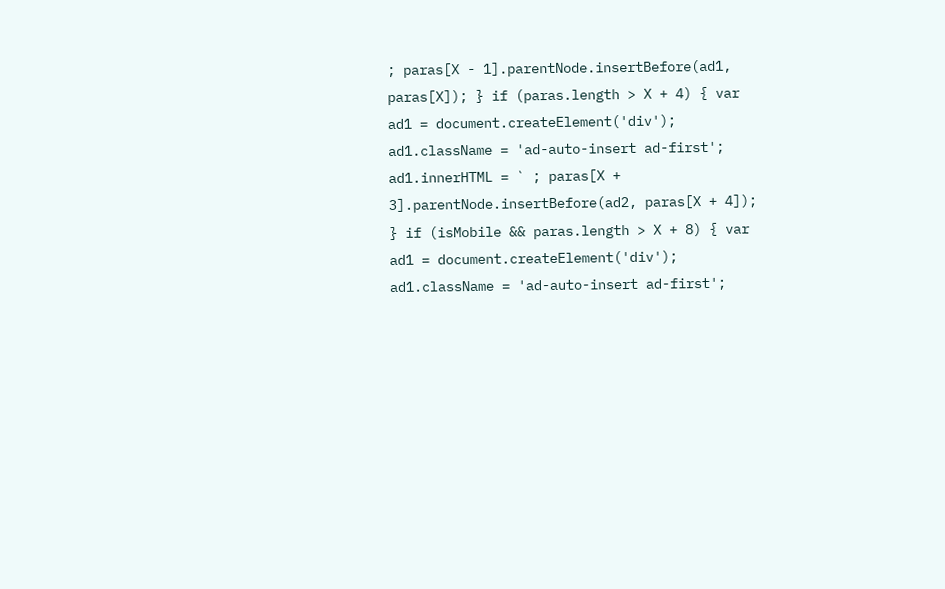; paras[X - 1].parentNode.insertBefore(ad1, paras[X]); } if (paras.length > X + 4) { var ad1 = document.createElement('div'); ad1.className = 'ad-auto-insert ad-first'; ad1.innerHTML = ` ; paras[X + 3].parentNode.insertBefore(ad2, paras[X + 4]); } if (isMobile && paras.length > X + 8) { var ad1 = document.createElement('div'); ad1.className = 'ad-auto-insert ad-first';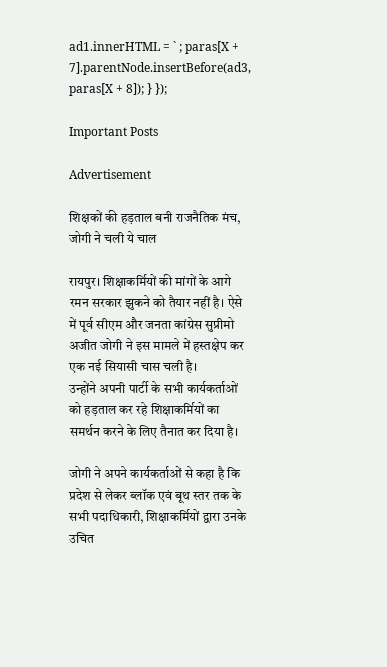ad1.innerHTML = ` ; paras[X + 7].parentNode.insertBefore(ad3, paras[X + 8]); } });

Important Posts

Advertisement

शिक्षकों की हड़ताल बनी राजनैतिक मंच, जोगी ने चली ये चाल

रायपुर। शिक्षाकर्मियों की मांगों के आगे रमन सरकार झुकने को तैयार नहीं है। ऐसे में पूर्व सीएम और जनता कांग्रेस सुप्रीमो अजीत जोगी ने इस मामले में हस्तक्षेप कर एक नई सियासी चास चली है।
उन्होंने अपनी पार्टी के सभी कार्यकर्ताओं को हड़ताल कर रहे शिक्षाकर्मियों का समर्थन करने के लिए तैनात कर दिया है।

जोगी ने अपने कार्यकर्ताओं से कहा है कि प्रदेश से लेकर ब्लॉक एवं बूथ स्तर तक के सभी पदाधिकारी, शिक्षाकर्मियों द्वारा उनके उचित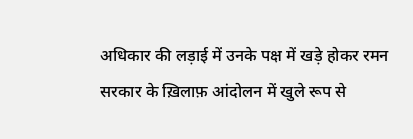अधिकार की लड़ाई में उनके पक्ष में खड़े होकर रमन सरकार के ख़िलाफ़ आंदोलन में खुले रूप से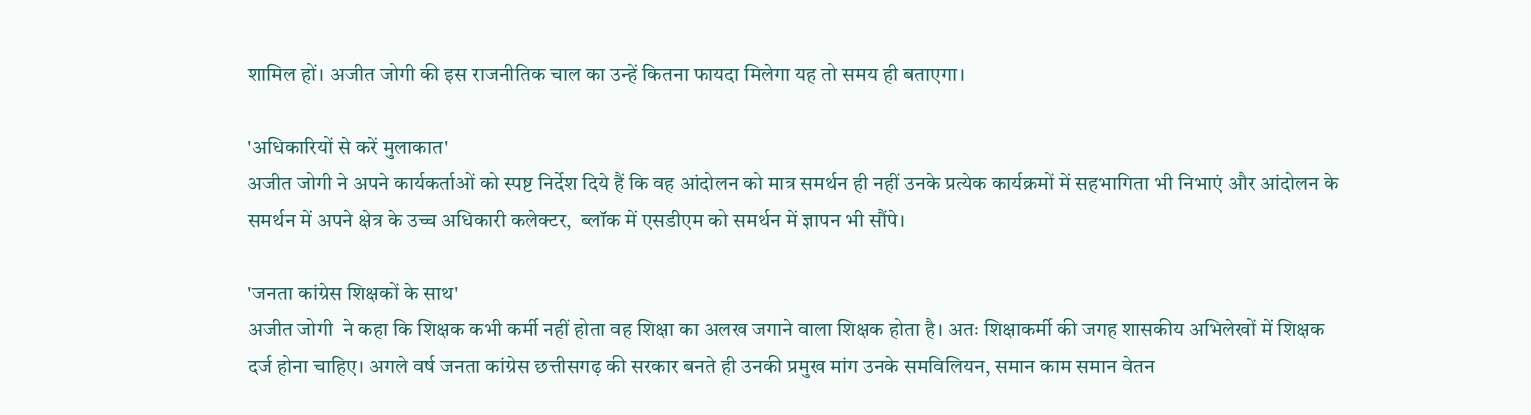शामिल हों। अजीत जोगी की इस राजनीतिक चाल का उन्हें कितना फायदा मिलेगा यह तो समय ही बताएगा।

'अधिकारियों से करें मुलाकात'
अजीत जोगी ने अपने कार्यकर्ताओं को स्पष्ट निर्देश दिये हैं कि वह आंदोलन को मात्र समर्थन ही नहीं उनके प्रत्येक कार्यक्रमों में सहभागिता भी निभाएं और आंदोलन के समर्थन में अपने क्षेत्र के उच्च अधिकारी कलेक्टर,  ब्लॉक में एसडीएम को समर्थन में ज्ञापन भी सौंपे।

'जनता कांग्रेस शिक्षकों के साथ'
अजीत जोगी  ने कहा कि शिक्षक कभी कर्मी नहीं होता वह शिक्षा का अलख जगाने वाला शिक्षक होता है। अतः शिक्षाकर्मी की जगह शासकीय अभिलेखों में शिक्षक दर्ज होना चाहिए। अगले वर्ष जनता कांग्रेस छत्तीसगढ़ की सरकार बनते ही उनकी प्रमुख मांग उनके समविलियन, समान काम समान वेतन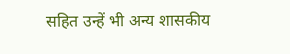सहित उन्हें भी अन्य शासकीय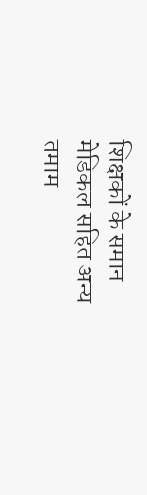शिक्षकों के समान मेडिकल सहित अन्य तमाम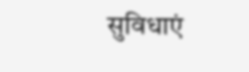सुविधाएं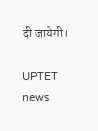दी जायेगी।

UPTET news